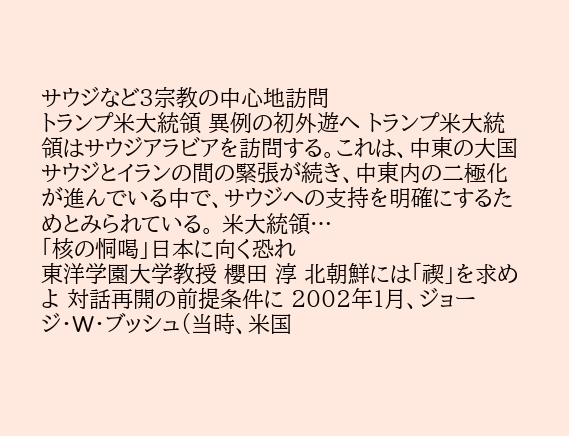サウジなど3宗教の中心地訪問
トランプ米大統領 異例の初外遊へ トランプ米大統領はサウジアラビアを訪問する。これは、中東の大国サウジとイランの間の緊張が続き、中東内の二極化が進んでいる中で、サウジへの支持を明確にするためとみられている。 米大統領…
「核の恫喝」日本に向く恐れ
東洋学園大学教授 櫻田 淳 北朝鮮には「禊」を求めよ 対話再開の前提条件に 2002年1月、ジョージ・W・ブッシュ(当時、米国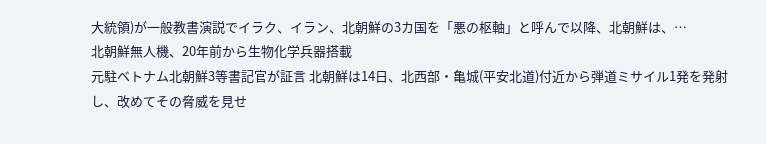大統領)が一般教書演説でイラク、イラン、北朝鮮の3カ国を「悪の枢軸」と呼んで以降、北朝鮮は、…
北朝鮮無人機、20年前から生物化学兵器搭載
元駐ベトナム北朝鮮3等書記官が証言 北朝鮮は14日、北西部・亀城(平安北道)付近から弾道ミサイル1発を発射し、改めてその脅威を見せ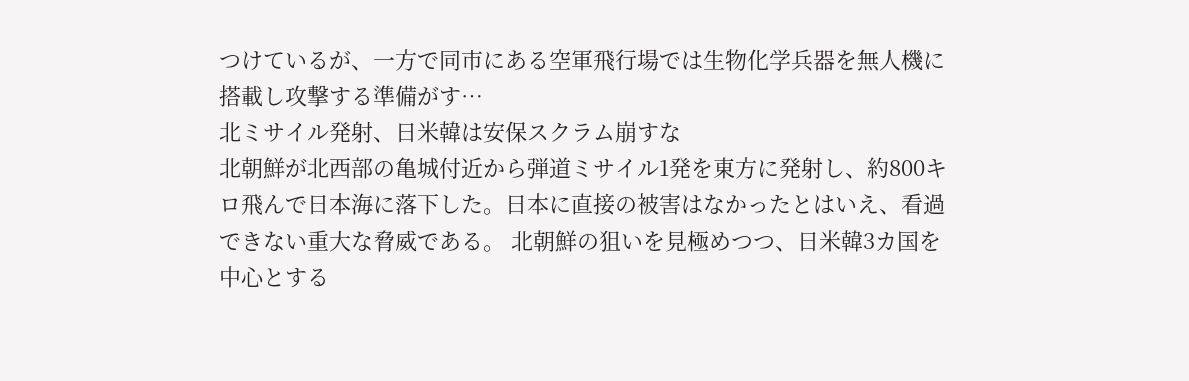つけているが、一方で同市にある空軍飛行場では生物化学兵器を無人機に搭載し攻撃する準備がす…
北ミサイル発射、日米韓は安保スクラム崩すな
北朝鮮が北西部の亀城付近から弾道ミサイル1発を東方に発射し、約800キロ飛んで日本海に落下した。日本に直接の被害はなかったとはいえ、看過できない重大な脅威である。 北朝鮮の狙いを見極めつつ、日米韓3カ国を中心とする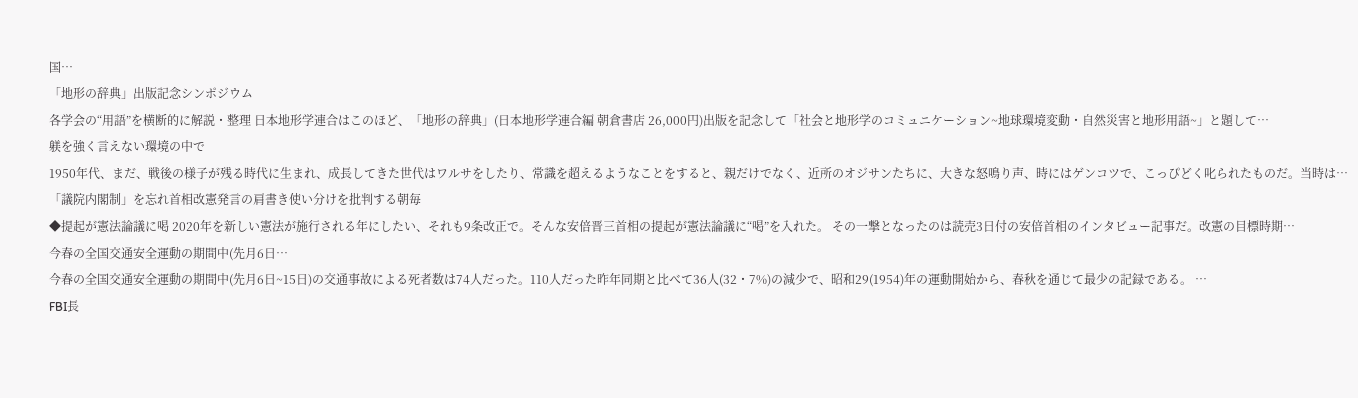国…
「地形の辞典」出版記念シンポジウム
各学会の“用語”を横断的に解説・整理 日本地形学連合はこのほど、「地形の辞典」(日本地形学連合編 朝倉書店 26,000円)出版を記念して「社会と地形学のコミュニケーション~地球環境変動・自然災害と地形用語~」と題して…
躾を強く言えない環境の中で
1950年代、まだ、戦後の様子が残る時代に生まれ、成長してきた世代はワルサをしたり、常識を超えるようなことをすると、親だけでなく、近所のオジサンたちに、大きな怒鳴り声、時にはゲンコツで、こっぴどく叱られたものだ。当時は…
「議院内閣制」を忘れ首相改憲発言の肩書き使い分けを批判する朝毎
◆提起が憲法論議に喝 2020年を新しい憲法が施行される年にしたい、それも9条改正で。そんな安倍晋三首相の提起が憲法論議に“喝”を入れた。 その一撃となったのは読売3日付の安倍首相のインタビュー記事だ。改憲の目標時期…
今春の全国交通安全運動の期間中(先月6日…
今春の全国交通安全運動の期間中(先月6日~15日)の交通事故による死者数は74人だった。110人だった昨年同期と比べて36人(32・7%)の減少で、昭和29(1954)年の運動開始から、春秋を通じて最少の記録である。 …
FBI長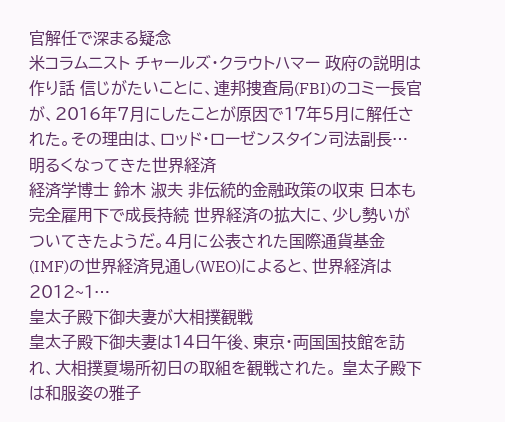官解任で深まる疑念
米コラムニスト チャールズ・クラウトハマー 政府の説明は作り話 信じがたいことに、連邦捜査局(FBI)のコミー長官が、2016年7月にしたことが原因で17年5月に解任された。その理由は、ロッド・ローゼンスタイン司法副長…
明るくなってきた世界経済
経済学博士 鈴木 淑夫 非伝統的金融政策の収束 日本も完全雇用下で成長持続 世界経済の拡大に、少し勢いがついてきたようだ。4月に公表された国際通貨基金(IMF)の世界経済見通し(WEO)によると、世界経済は2012~1…
皇太子殿下御夫妻が大相撲観戦
皇太子殿下御夫妻は14日午後、東京・両国国技館を訪れ、大相撲夏場所初日の取組を観戦された。 皇太子殿下は和服姿の雅子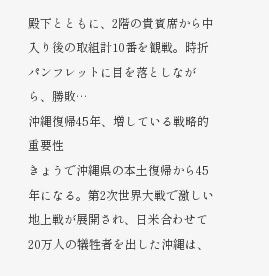殿下とともに、2階の貴賓席から中入り後の取組計10番を観戦。時折パンフレットに目を落としながら、勝敗…
沖縄復帰45年、増している戦略的重要性
きょうで沖縄県の本土復帰から45年になる。第2次世界大戦で激しい地上戦が展開され、日米合わせて20万人の犠牲者を出した沖縄は、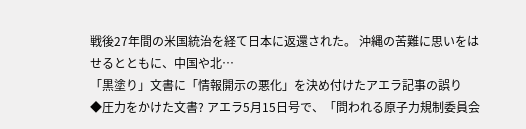戦後27年間の米国統治を経て日本に返還された。 沖縄の苦難に思いをはせるとともに、中国や北…
「黒塗り」文書に「情報開示の悪化」を決め付けたアエラ記事の誤り
◆圧力をかけた文書? アエラ5月15日号で、「問われる原子力規制委員会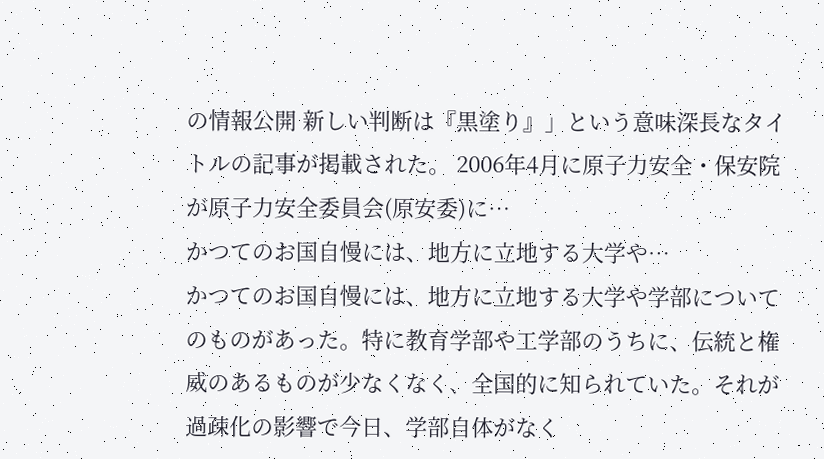の情報公開 新しい判断は『黒塗り』」という意味深長なタイトルの記事が掲載された。 2006年4月に原子力安全・保安院が原子力安全委員会(原安委)に…
かつてのお国自慢には、地方に立地する大学や…
かつてのお国自慢には、地方に立地する大学や学部についてのものがあった。特に教育学部や工学部のうちに、伝統と権威のあるものが少なくなく、全国的に知られていた。それが過疎化の影響で今日、学部自体がなく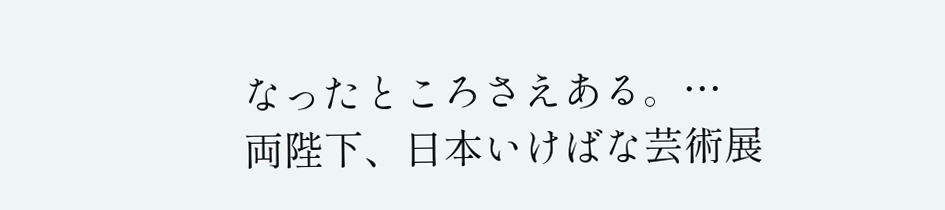なったところさえある。…
両陛下、日本いけばな芸術展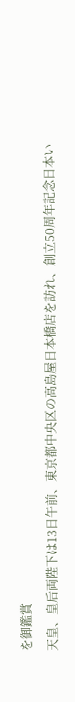を御鑑賞
天皇、皇后両陛下は13日午前、東京都中央区の高島屋日本橋店を訪れ、創立50周年記念日本い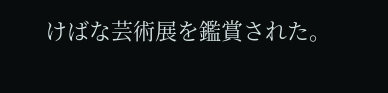けばな芸術展を鑑賞された。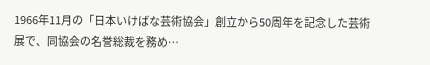1966年11月の「日本いけばな芸術協会」創立から50周年を記念した芸術展で、同協会の名誉総裁を務め…